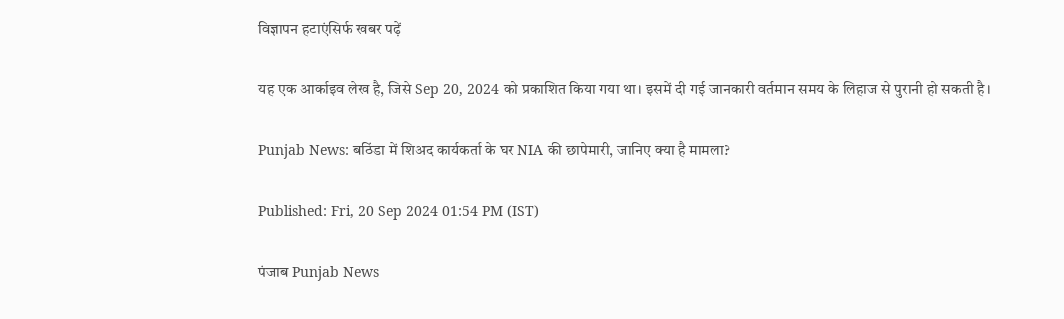विज्ञापन हटाएंसिर्फ खबर पढ़ें

यह एक आर्काइव लेख है, जिसे Sep 20, 2024 को प्रकाशित किया गया था। इसमें दी गई जानकारी वर्तमान समय के लिहाज से पुरानी हो सकती है।

Punjab News: बठिंडा में शिअद कार्यकर्ता के घर NIA की छापेमारी, जानिए क्या है मामला?

Published: Fri, 20 Sep 2024 01:54 PM (IST)

पंजाब Punjab News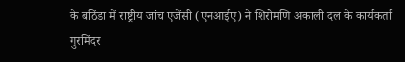के बठिंडा में राष्ट्रीय जांच एजेंसी (एनआईए) ने शिरोमणि अकाली दल के कार्यकर्ता गुरमिंदर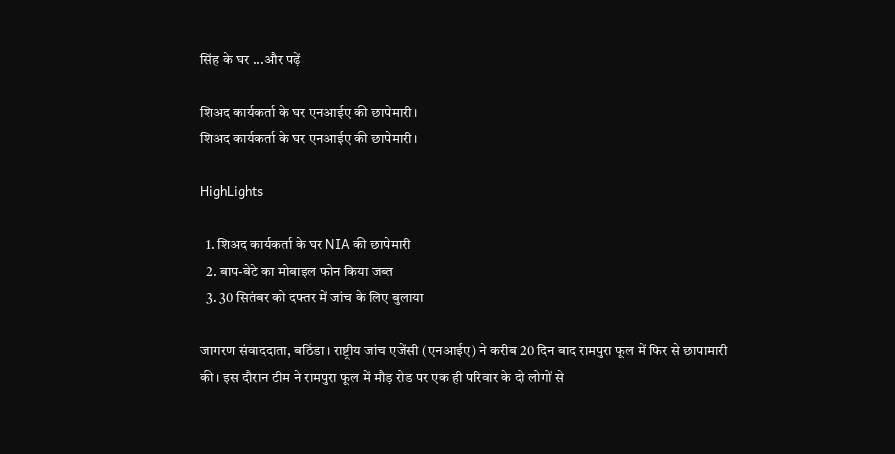सिंह के घर ...और पढ़ें

शिअद कार्यकर्ता के घर एनआईए की छापेमारी।
शिअद कार्यकर्ता के घर एनआईए की छापेमारी।

HighLights

  1. शिअद कार्यकर्ता के घर NIA की छापेमारी
  2. बाप-बेटे का मोबाइल फोन किया जब्त
  3. 30 सितंबर को दफ्तर में जांच के लिए बुलाया

जागरण संवाददाता, बठिंडा। राष्ट्रीय जांच एजेंसी (एनआईए) ने करीब 20 दिन बाद रामपुरा फूल में फिर से छापामारी की। इस दौरान टीम ने रामपुरा फूल में मौड़ रोड पर एक ही परिवार के दो लोगों से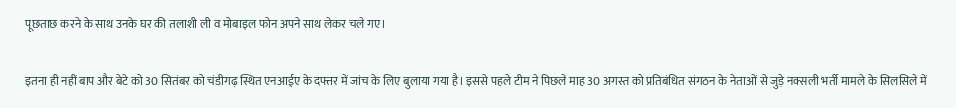पूछताछ करने के साथ उनके घर की तलाशी ली व मोबाइल फोन अपने साथ लेकर चले गए।

इतना ही नहीं बाप और बेटे को 30 सितंबर को चंडीगढ़ स्थित एनआईए के दफ्तर में जांच के लिए बुलाया गया है। इससे पहले टीम ने पिछले माह 30 अगस्त को प्रतिबंधित संगठन के नेताओं से जुड़े नक्सली भर्ती मामले के सिलसिले में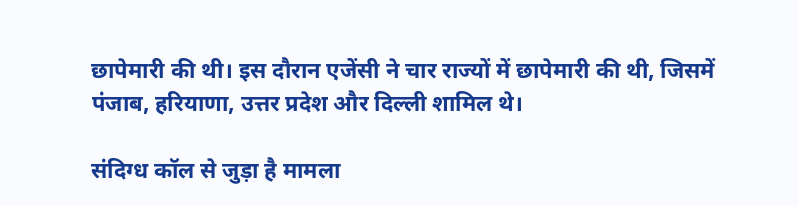छापेमारी की थी। इस दौरान एजेंसी ने चार राज्यों में छापेमारी की थी, जिसमें पंजाब, हरियाणा, उत्तर प्रदेश और दिल्ली शामिल थे।

संदिग्ध कॉल से जुड़ा है मामला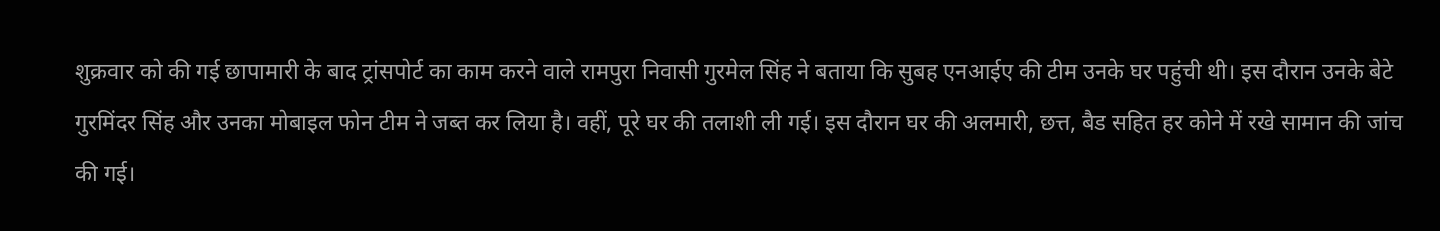शुक्रवार को की गई छापामारी के बाद ट्रांसपोर्ट का काम करने वाले रामपुरा निवासी गुरमेल सिंह ने बताया कि सुबह एनआईए की टीम उनके घर पहुंची थी। इस दौरान उनके बेटे गुरमिंदर सिंह और उनका मोबाइल फोन टीम ने जब्त कर लिया है। वहीं, पूरे घर की तलाशी ली गई। इस दौरान घर की अलमारी, छत्त, बैड सहित हर कोने में रखे सामान की जांच की गई।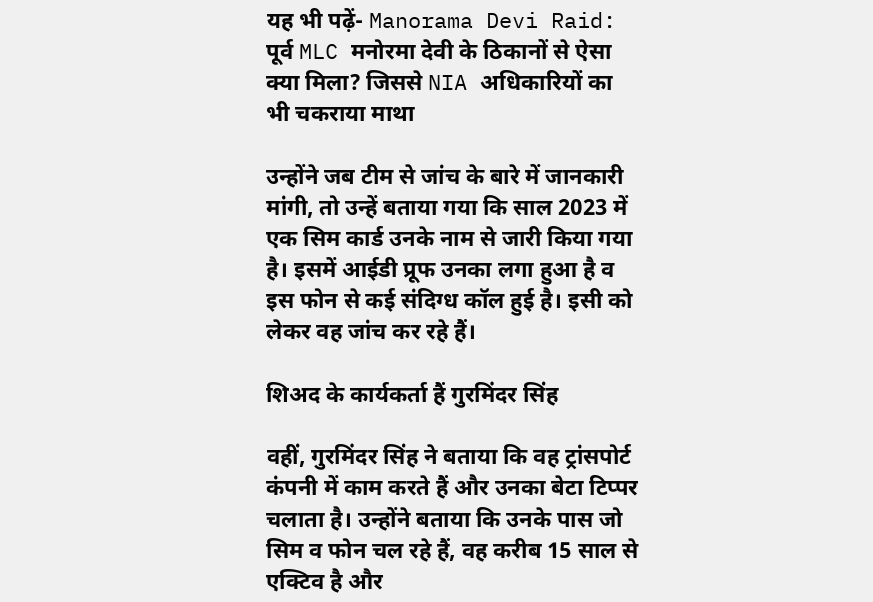यह भी पढ़ें- Manorama Devi Raid: पूर्व MLC मनोरमा देवी के ठिकानों से ऐसा क्या मिला? जिससे NIA अधिकारियों का भी चकराया माथा

उन्होंने जब टीम से जांच के बारे में जानकारी मांगी, तो उन्हें बताया गया कि साल 2023 में एक सिम कार्ड उनके नाम से जारी किया गया है। इसमें आईडी प्रूफ उनका लगा हुआ है व इस फोन से कई संदिग्ध कॉल हुई है। इसी को लेकर वह जांच कर रहे हैं।

शिअद के कार्यकर्ता हैं गुरमिंदर सिंह

वहीं, गुरमिंदर सिंह ने बताया कि वह ट्रांसपोर्ट कंपनी में काम करते हैं और उनका बेटा टिप्पर चलाता है। उन्होंने बताया कि उनके पास जो सिम व फोन चल रहे हैं, वह करीब 15 साल से एक्टिव है और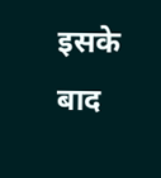इसके बाद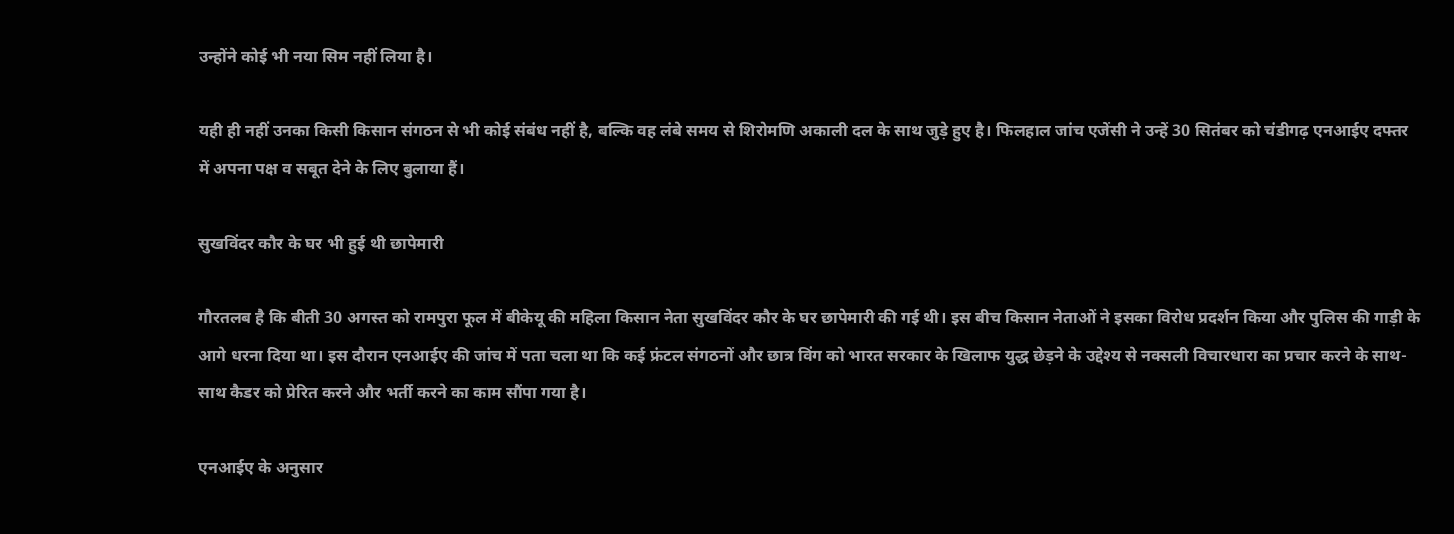उन्होंने कोई भी नया सिम नहीं लिया है।

यही ही नहीं उनका किसी किसान संगठन से भी कोई संबंध नहीं है, बल्कि वह लंबे समय से शिरोमणि अकाली दल के साथ जुड़े हुए है। फिलहाल जांच एजेंसी ने उन्हें 30 सितंबर को चंडीगढ़ एनआईए दफ्तर में अपना पक्ष व सबूत देने के लिए बुलाया हैं।

सुखविंदर कौर के घर भी हुई थी छापेमारी

गौरतलब है कि बीती 30 अगस्त को रामपुरा फूल में बीकेयू की महिला किसान नेता सुखविंदर कौर के घर छापेमारी की गई थी। इस बीच किसान नेताओं ने इसका विरोध प्रदर्शन किया और पुलिस की गाड़ी के आगे धरना दिया था। इस दौरान एनआईए की जांच में पता चला था कि कई फ्रंटल संगठनों और छात्र विंग को भारत सरकार के खिलाफ युद्ध छेड़ने के उद्देश्य से नक्सली विचारधारा का प्रचार करने के साथ-साथ कैडर को प्रेरित करने और भर्ती करने का काम सौंपा गया है।

एनआईए के अनुसार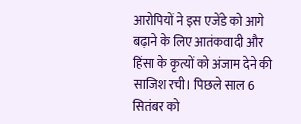आरोपियों ने इस एजेंडे को आगे बढ़ाने के लिए आतंकवादी और हिंसा के कृत्यों को अंजाम देने की साजिश रची। पिछले साल 6 सितंबर को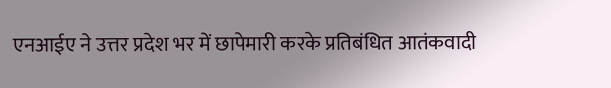एनआईए ने उत्तर प्रदेश भर में छापेमारी करके प्रतिबंधित आतंकवादी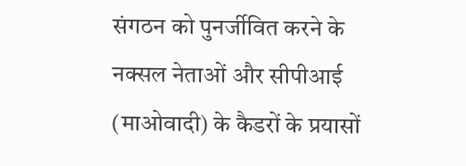संगठन को पुनर्जीवित करने के नक्सल नेताओं और सीपीआई (माओवादी) के कैडरों के प्रयासों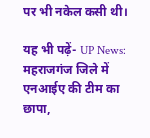पर भी नकेल कसी थी।

यह भी पढ़ें- UP News: महराजगंज जिले में एनआईए की टीम का छापा,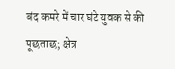बंद कमरे में चार घंटे युवक से की पूछताछ; क्षेत्र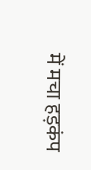में मचा हड़कंप